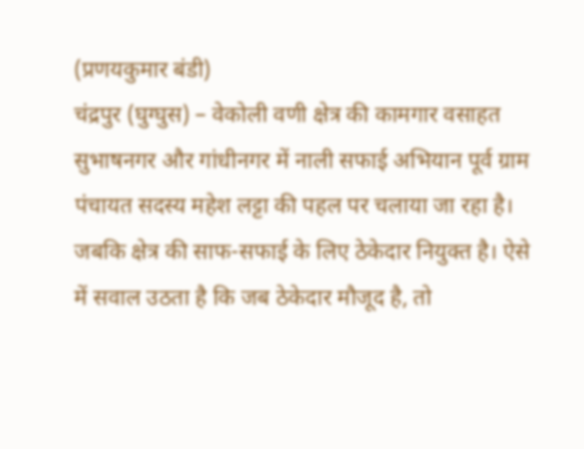(प्रणयकुमार बंडी)
चंद्रपुर (घुग्घुस) – वेकोली वणी क्षेत्र की कामगार वसाहत सुभाषनगर और गांधीनगर में नाली सफाई अभियान पूर्व ग्राम पंचायत सदस्य महेश लट्टा की पहल पर चलाया जा रहा है। जबकि क्षेत्र की साफ-सफाई के लिए ठेकेदार नियुक्त है। ऐसे में सवाल उठता है कि जब ठेकेदार मौजूद है, तो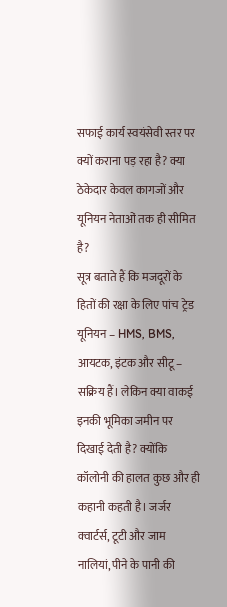सफाई कार्य स्वयंसेवी स्तर पर क्यों कराना पड़ रहा है? क्या ठेकेदार केवल कागजों और यूनियन नेताओं तक ही सीमित है?
सूत्र बताते हैं कि मजदूरों के हितों की रक्षा के लिए पांच ट्रेड यूनियन – HMS, BMS, आयटक, इंटक और सीटू – सक्रिय हैं। लेकिन क्या वाकई इनकी भूमिका जमीन पर दिखाई देती है? क्योंकि कॉलोनी की हालत कुछ और ही कहानी कहती है। जर्जर क्वार्टर्स, टूटी और जाम नालियां, पीने के पानी की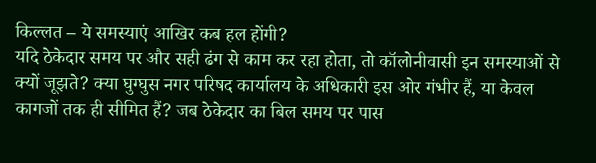किल्लत – ये समस्याएं आखिर कब हल होंगी?
यदि ठेकेदार समय पर और सही ढंग से काम कर रहा होता, तो कॉलोनीवासी इन समस्याओं से क्यों जूझते? क्या घुग्घुस नगर परिषद कार्यालय के अधिकारी इस ओर गंभीर हैं, या केवल कागजों तक ही सीमित हैं? जब ठेकेदार का बिल समय पर पास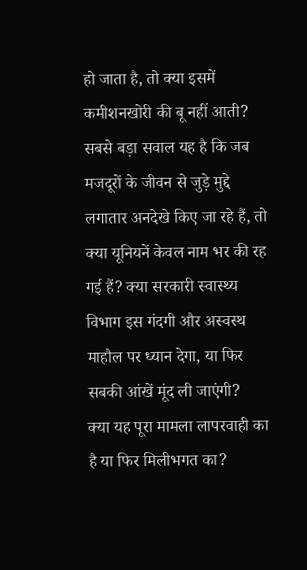हो जाता है, तो क्या इसमें कमीशनखोरी की बू नहीं आती?
सबसे बड़ा सवाल यह है कि जब मजदूरों के जीवन से जुड़े मुद्दे लगातार अनदेखे किए जा रहे हैं, तो क्या यूनियनें केवल नाम भर की रह गई हैं? क्या सरकारी स्वास्थ्य विभाग इस गंदगी और अस्वस्थ माहौल पर ध्यान देगा, या फिर सबकी आंखें मूंद ली जाएंगी?
क्या यह पूरा मामला लापरवाही का है या फिर मिलीभगत का?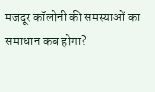मजदूर कॉलोनी की समस्याओं का समाधान कब होगा?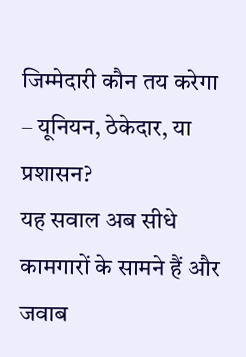जिम्मेदारी कौन तय करेगा – यूनियन, ठेकेदार, या प्रशासन?
यह सवाल अब सीधे कामगारों के सामने हैं और जवाब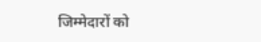जिम्मेदारों को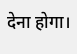देना होगा।